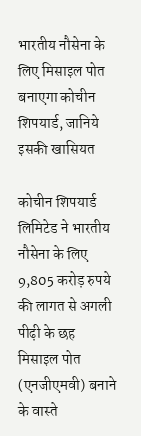भारतीय नौसेना के लिए मिसाइल पोत बनाएगा कोचीन शिपयार्ड, जानिये इसकी खासियत

कोचीन शिपयार्ड लिमिटेड ने भारतीय नौसेना के लिए 9,805 करोड़ रुपये की लागत से अगली पीढ़ी के छह मिसाइल पोत (एनजीएमवी) बनाने के वास्ते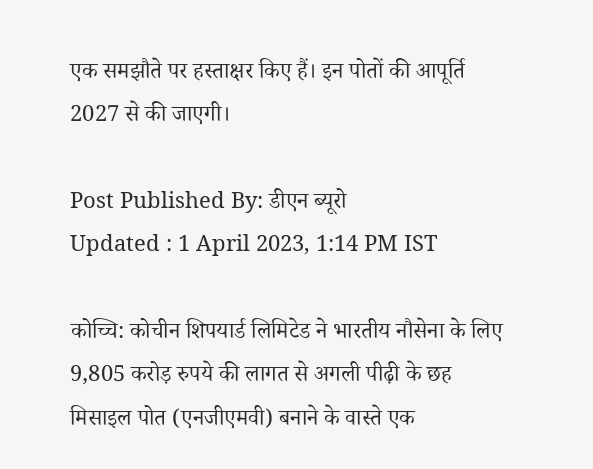एक समझौते पर हस्ताक्षर किए हैं। इन पोतों की आपूर्ति 2027 से की जाएगी।

Post Published By: डीएन ब्यूरो
Updated : 1 April 2023, 1:14 PM IST

कोच्चि: कोचीन शिपयार्ड लिमिटेड ने भारतीय नौसेना के लिए 9,805 करोड़ रुपये की लागत से अगली पीढ़ी के छह मिसाइल पोत (एनजीएमवी) बनाने के वास्ते एक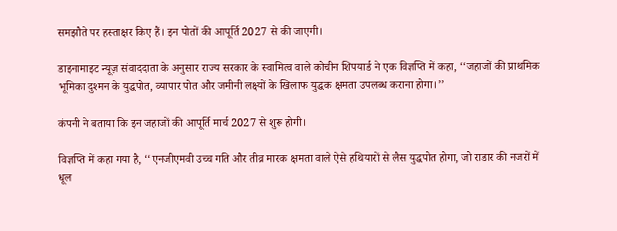समझौते पर हस्ताक्षर किए हैं। इन पोतों की आपूर्ति 2027 से की जाएगी।

डाइनामाइट न्यूज़ संवाददाता के अनुसार राज्य सरकार के स्वामित्व वाले कोचीन शिपयार्ड ने एक विज्ञप्ति में कहा, ‘‘जहाजों की प्राथमिक भूमिका दुश्मन के युद्धपोत, व्यापार पोत और जमीनी लक्ष्यों के खिलाफ युद्धक क्षमता उपलब्ध कराना होगा।’’

कंपनी ने बताया कि इन जहाजों की आपूर्ति मार्च 2027 से शुरू होगी।

विज्ञप्ति में कहा गया है, ‘‘एनजीएमवी उच्च गति और तीव्र मारक क्षमता वाले ऐसे हथियारों से लैस युद्धपोत होगा, जो राडार की नजरों में धूल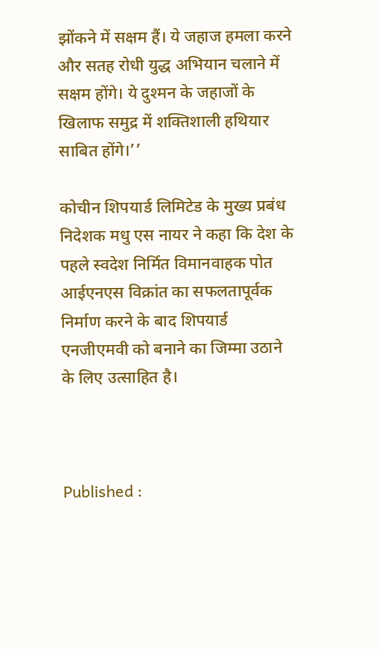झोंकने में सक्षम हैं। ये जहाज हमला करने और सतह रोधी युद्ध अभियान चलाने में सक्षम होंगे। ये दुश्मन के जहाजों के खिलाफ समुद्र में शक्तिशाली हथियार साबित होंगे।’’

कोचीन शिपयार्ड लिमिटेड के मुख्य प्रबंध निदेशक मधु एस नायर ने कहा कि देश के पहले स्वदेश निर्मित विमानवाहक पोत आईएनएस विक्रांत का सफलतापूर्वक निर्माण करने के बाद शिपयार्ड एनजीएमवी को बनाने का जिम्मा उठाने के लिए उत्साहित है।



Published :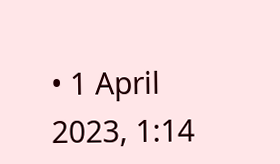• 1 April 2023, 1:14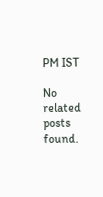PM IST

No related posts found.